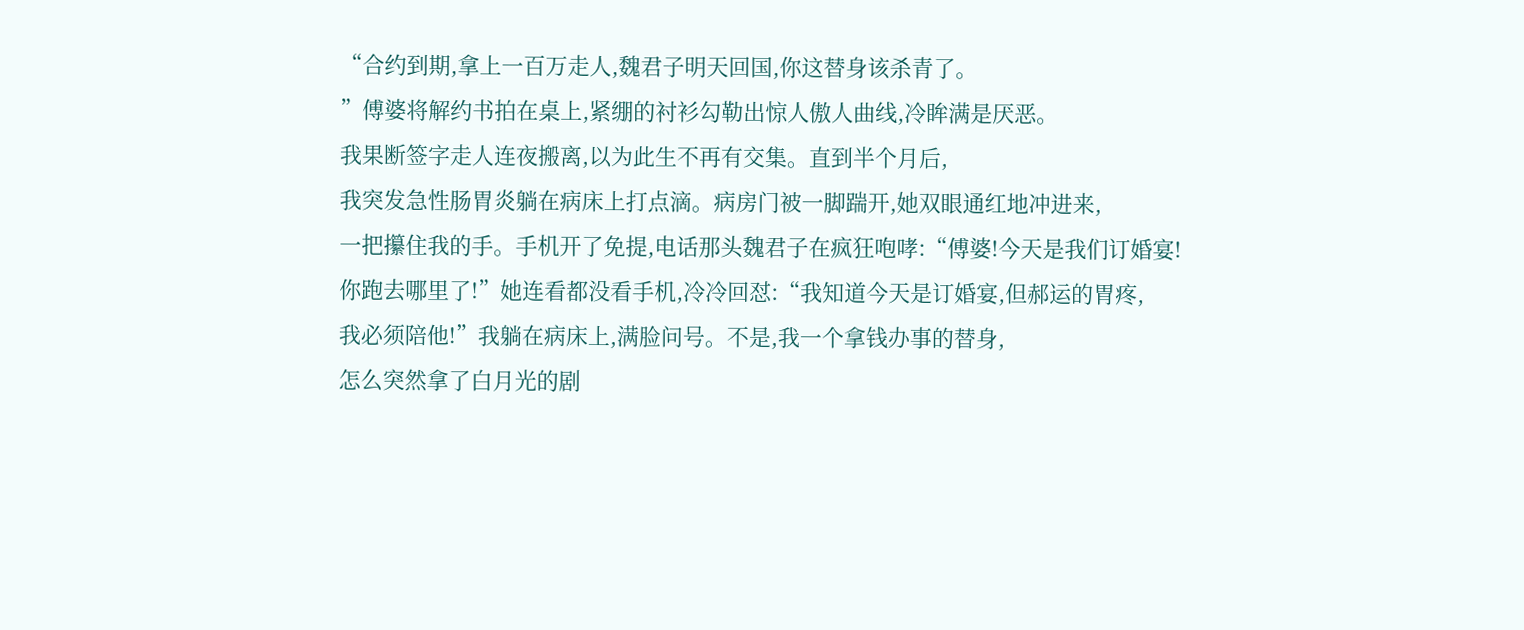“合约到期,拿上一百万走人,魏君子明天回国,你这替身该杀青了。
”傅婆将解约书拍在桌上,紧绷的衬衫勾勒出惊人傲人曲线,冷眸满是厌恶。
我果断签字走人连夜搬离,以为此生不再有交集。直到半个月后,
我突发急性肠胃炎躺在病床上打点滴。病房门被一脚踹开,她双眼通红地冲进来,
一把攥住我的手。手机开了免提,电话那头魏君子在疯狂咆哮:“傅婆!今天是我们订婚宴!
你跑去哪里了!”她连看都没看手机,冷冷回怼:“我知道今天是订婚宴,但郝运的胃疼,
我必须陪他!”我躺在病床上,满脸问号。不是,我一个拿钱办事的替身,
怎么突然拿了白月光的剧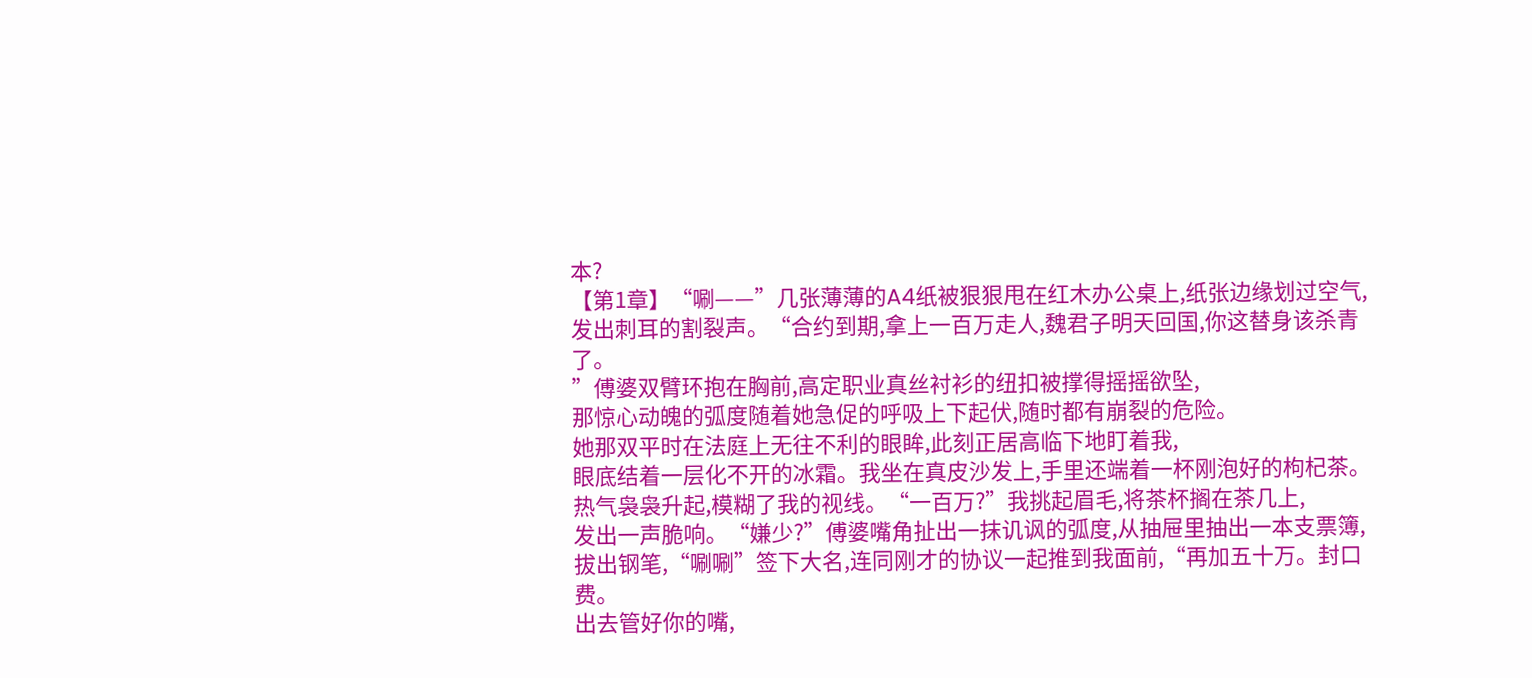本?
【第1章】“唰——”几张薄薄的A4纸被狠狠甩在红木办公桌上,纸张边缘划过空气,
发出刺耳的割裂声。“合约到期,拿上一百万走人,魏君子明天回国,你这替身该杀青了。
”傅婆双臂环抱在胸前,高定职业真丝衬衫的纽扣被撑得摇摇欲坠,
那惊心动魄的弧度随着她急促的呼吸上下起伏,随时都有崩裂的危险。
她那双平时在法庭上无往不利的眼眸,此刻正居高临下地盯着我,
眼底结着一层化不开的冰霜。我坐在真皮沙发上,手里还端着一杯刚泡好的枸杞茶。
热气袅袅升起,模糊了我的视线。“一百万?”我挑起眉毛,将茶杯搁在茶几上,
发出一声脆响。“嫌少?”傅婆嘴角扯出一抹讥讽的弧度,从抽屉里抽出一本支票簿,
拔出钢笔,“唰唰”签下大名,连同刚才的协议一起推到我面前,“再加五十万。封口费。
出去管好你的嘴,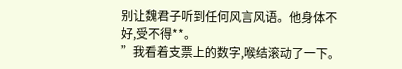别让魏君子听到任何风言风语。他身体不好,受不得**。
”我看着支票上的数字,喉结滚动了一下。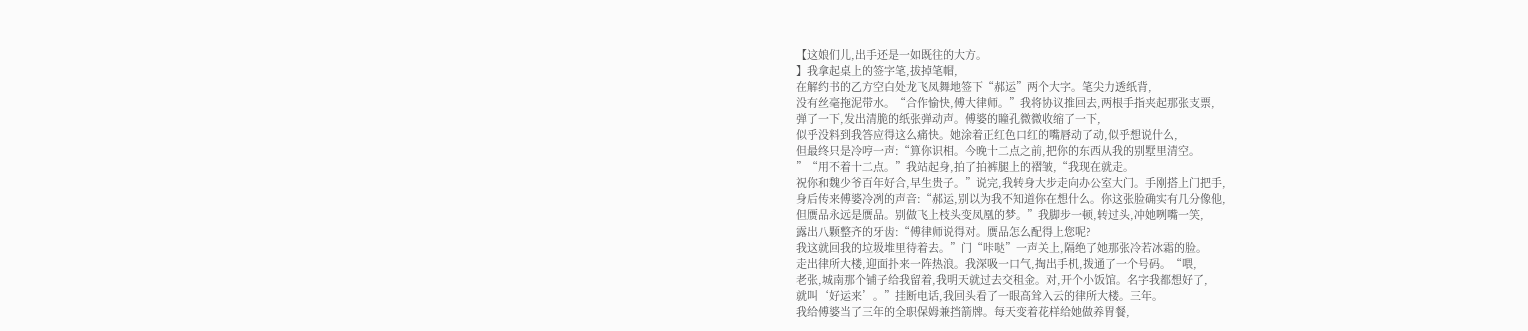【这娘们儿,出手还是一如既往的大方。
】我拿起桌上的签字笔,拔掉笔帽,
在解约书的乙方空白处龙飞凤舞地签下“郝运”两个大字。笔尖力透纸背,
没有丝毫拖泥带水。“合作愉快,傅大律师。”我将协议推回去,两根手指夹起那张支票,
弹了一下,发出清脆的纸张弹动声。傅婆的瞳孔微微收缩了一下,
似乎没料到我答应得这么痛快。她涂着正红色口红的嘴唇动了动,似乎想说什么,
但最终只是冷哼一声:“算你识相。今晚十二点之前,把你的东西从我的别墅里清空。
”“用不着十二点。”我站起身,拍了拍裤腿上的褶皱,“我现在就走。
祝你和魏少爷百年好合,早生贵子。”说完,我转身大步走向办公室大门。手刚搭上门把手,
身后传来傅婆冷冽的声音:“郝运,别以为我不知道你在想什么。你这张脸确实有几分像他,
但赝品永远是赝品。别做飞上枝头变凤凰的梦。”我脚步一顿,转过头,冲她咧嘴一笑,
露出八颗整齐的牙齿:“傅律师说得对。赝品怎么配得上您呢?
我这就回我的垃圾堆里待着去。”门“咔哒”一声关上,隔绝了她那张冷若冰霜的脸。
走出律所大楼,迎面扑来一阵热浪。我深吸一口气,掏出手机,拨通了一个号码。“喂,
老张,城南那个铺子给我留着,我明天就过去交租金。对,开个小饭馆。名字我都想好了,
就叫‘好运来’。”挂断电话,我回头看了一眼高耸入云的律所大楼。三年。
我给傅婆当了三年的全职保姆兼挡箭牌。每天变着花样给她做养胃餐,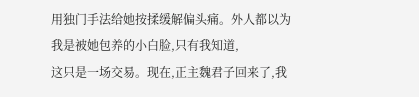用独门手法给她按揉缓解偏头痛。外人都以为我是被她包养的小白脸,只有我知道,
这只是一场交易。现在,正主魏君子回来了,我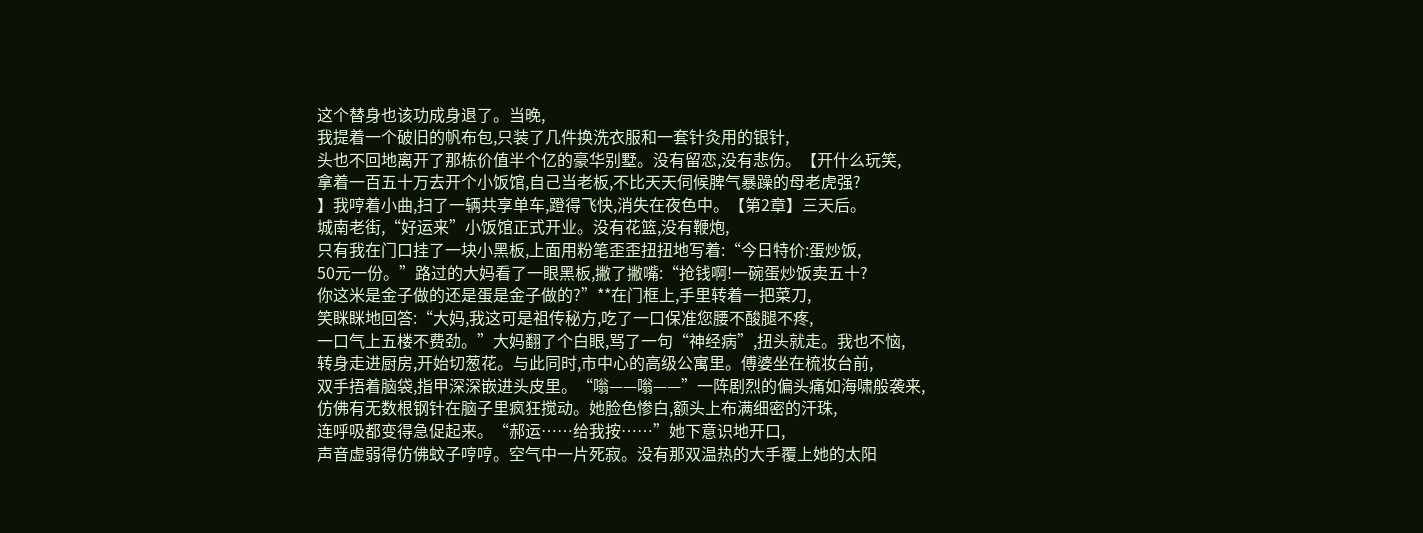这个替身也该功成身退了。当晚,
我提着一个破旧的帆布包,只装了几件换洗衣服和一套针灸用的银针,
头也不回地离开了那栋价值半个亿的豪华别墅。没有留恋,没有悲伤。【开什么玩笑,
拿着一百五十万去开个小饭馆,自己当老板,不比天天伺候脾气暴躁的母老虎强?
】我哼着小曲,扫了一辆共享单车,蹬得飞快,消失在夜色中。【第2章】三天后。
城南老街,“好运来”小饭馆正式开业。没有花篮,没有鞭炮,
只有我在门口挂了一块小黑板,上面用粉笔歪歪扭扭地写着:“今日特价:蛋炒饭,
50元一份。”路过的大妈看了一眼黑板,撇了撇嘴:“抢钱啊!一碗蛋炒饭卖五十?
你这米是金子做的还是蛋是金子做的?”**在门框上,手里转着一把菜刀,
笑眯眯地回答:“大妈,我这可是祖传秘方,吃了一口保准您腰不酸腿不疼,
一口气上五楼不费劲。”大妈翻了个白眼,骂了一句“神经病”,扭头就走。我也不恼,
转身走进厨房,开始切葱花。与此同时,市中心的高级公寓里。傅婆坐在梳妆台前,
双手捂着脑袋,指甲深深嵌进头皮里。“嗡——嗡——”一阵剧烈的偏头痛如海啸般袭来,
仿佛有无数根钢针在脑子里疯狂搅动。她脸色惨白,额头上布满细密的汗珠,
连呼吸都变得急促起来。“郝运……给我按……”她下意识地开口,
声音虚弱得仿佛蚊子哼哼。空气中一片死寂。没有那双温热的大手覆上她的太阳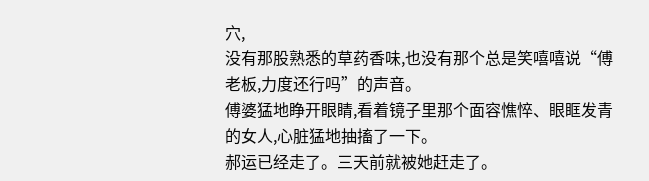穴,
没有那股熟悉的草药香味,也没有那个总是笑嘻嘻说“傅老板,力度还行吗”的声音。
傅婆猛地睁开眼睛,看着镜子里那个面容憔悴、眼眶发青的女人,心脏猛地抽搐了一下。
郝运已经走了。三天前就被她赶走了。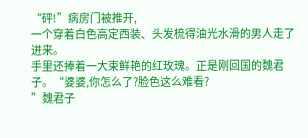“砰!”病房门被推开,
一个穿着白色高定西装、头发梳得油光水滑的男人走了进来。
手里还捧着一大束鲜艳的红玫瑰。正是刚回国的魏君子。“婆婆,你怎么了?脸色这么难看?
”魏君子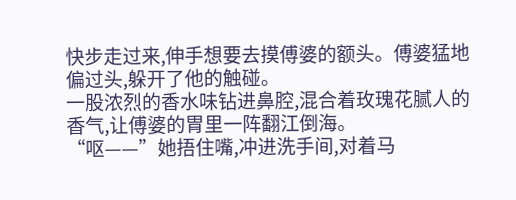快步走过来,伸手想要去摸傅婆的额头。傅婆猛地偏过头,躲开了他的触碰。
一股浓烈的香水味钻进鼻腔,混合着玫瑰花腻人的香气,让傅婆的胃里一阵翻江倒海。
“呕——”她捂住嘴,冲进洗手间,对着马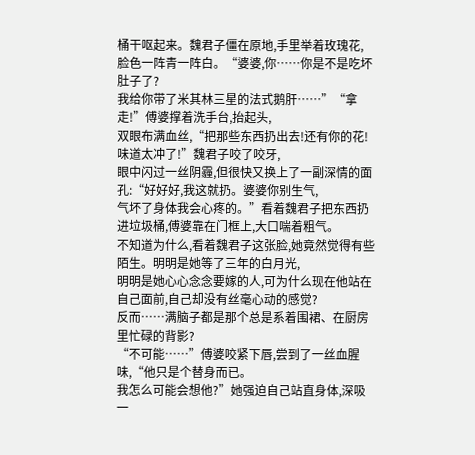桶干呕起来。魏君子僵在原地,手里举着玫瑰花,
脸色一阵青一阵白。“婆婆,你……你是不是吃坏肚子了?
我给你带了米其林三星的法式鹅肝……”“拿走!”傅婆撑着洗手台,抬起头,
双眼布满血丝,“把那些东西扔出去!还有你的花!味道太冲了!”魏君子咬了咬牙,
眼中闪过一丝阴霾,但很快又换上了一副深情的面孔:“好好好,我这就扔。婆婆你别生气,
气坏了身体我会心疼的。”看着魏君子把东西扔进垃圾桶,傅婆靠在门框上,大口喘着粗气。
不知道为什么,看着魏君子这张脸,她竟然觉得有些陌生。明明是她等了三年的白月光,
明明是她心心念念要嫁的人,可为什么现在他站在自己面前,自己却没有丝毫心动的感觉?
反而……满脑子都是那个总是系着围裙、在厨房里忙碌的背影?
“不可能……”傅婆咬紧下唇,尝到了一丝血腥味,“他只是个替身而已。
我怎么可能会想他?”她强迫自己站直身体,深吸一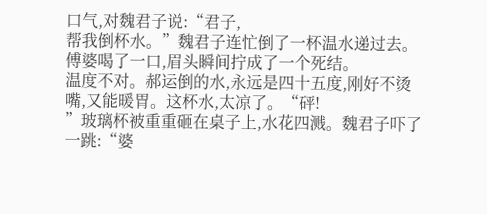口气,对魏君子说:“君子,
帮我倒杯水。”魏君子连忙倒了一杯温水递过去。傅婆喝了一口,眉头瞬间拧成了一个死结。
温度不对。郝运倒的水,永远是四十五度,刚好不烫嘴,又能暖胃。这杯水,太凉了。“砰!
”玻璃杯被重重砸在桌子上,水花四溅。魏君子吓了一跳:“婆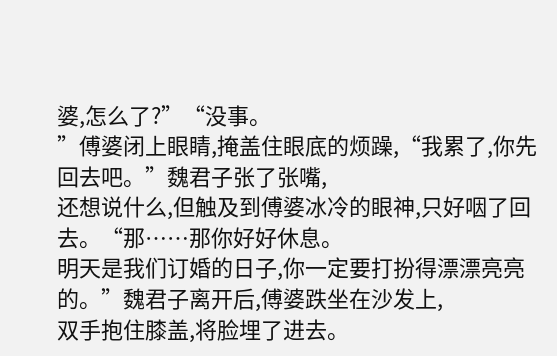婆,怎么了?”“没事。
”傅婆闭上眼睛,掩盖住眼底的烦躁,“我累了,你先回去吧。”魏君子张了张嘴,
还想说什么,但触及到傅婆冰冷的眼神,只好咽了回去。“那……那你好好休息。
明天是我们订婚的日子,你一定要打扮得漂漂亮亮的。”魏君子离开后,傅婆跌坐在沙发上,
双手抱住膝盖,将脸埋了进去。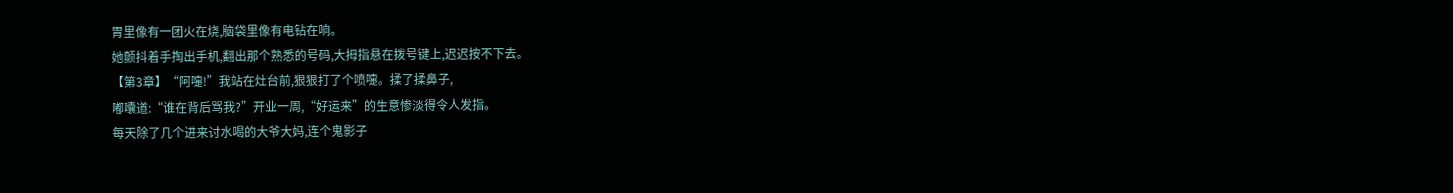胃里像有一团火在烧,脑袋里像有电钻在响。
她颤抖着手掏出手机,翻出那个熟悉的号码,大拇指悬在拨号键上,迟迟按不下去。
【第3章】“阿嚏!”我站在灶台前,狠狠打了个喷嚏。揉了揉鼻子,
嘟囔道:“谁在背后骂我?”开业一周,“好运来”的生意惨淡得令人发指。
每天除了几个进来讨水喝的大爷大妈,连个鬼影子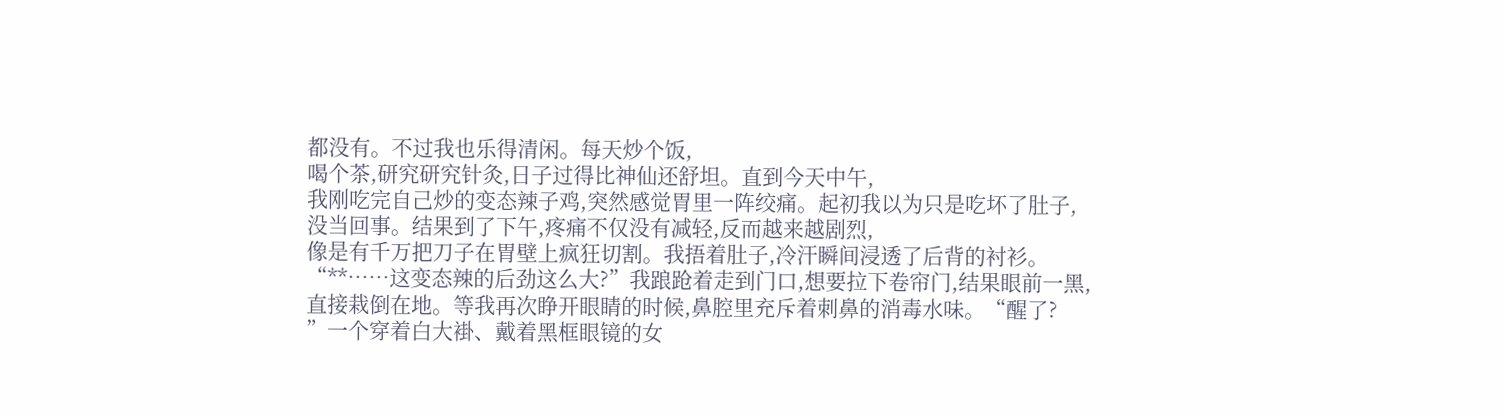都没有。不过我也乐得清闲。每天炒个饭,
喝个茶,研究研究针灸,日子过得比神仙还舒坦。直到今天中午,
我刚吃完自己炒的变态辣子鸡,突然感觉胃里一阵绞痛。起初我以为只是吃坏了肚子,
没当回事。结果到了下午,疼痛不仅没有减轻,反而越来越剧烈,
像是有千万把刀子在胃壁上疯狂切割。我捂着肚子,冷汗瞬间浸透了后背的衬衫。
“**……这变态辣的后劲这么大?”我踉跄着走到门口,想要拉下卷帘门,结果眼前一黑,
直接栽倒在地。等我再次睁开眼睛的时候,鼻腔里充斥着刺鼻的消毒水味。“醒了?
”一个穿着白大褂、戴着黑框眼镜的女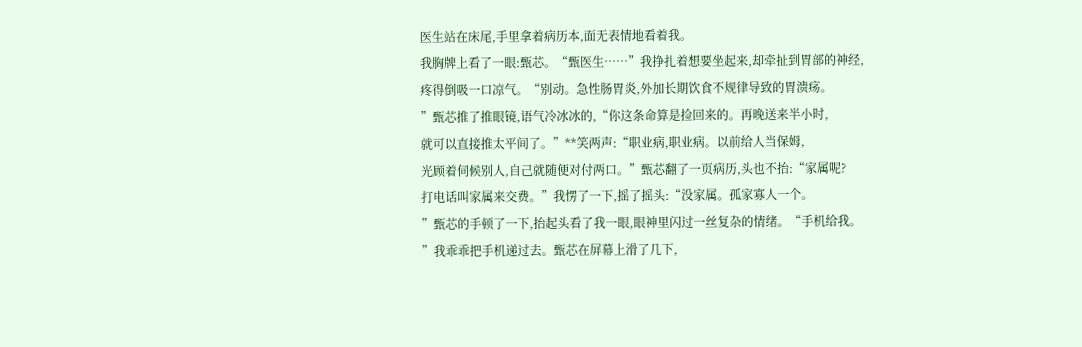医生站在床尾,手里拿着病历本,面无表情地看着我。
我胸牌上看了一眼:甄芯。“甄医生……”我挣扎着想要坐起来,却牵扯到胃部的神经,
疼得倒吸一口凉气。“别动。急性肠胃炎,外加长期饮食不规律导致的胃溃疡。
”甄芯推了推眼镜,语气冷冰冰的,“你这条命算是捡回来的。再晚送来半小时,
就可以直接推太平间了。”**笑两声:“职业病,职业病。以前给人当保姆,
光顾着伺候别人,自己就随便对付两口。”甄芯翻了一页病历,头也不抬:“家属呢?
打电话叫家属来交费。”我愣了一下,摇了摇头:“没家属。孤家寡人一个。
”甄芯的手顿了一下,抬起头看了我一眼,眼神里闪过一丝复杂的情绪。“手机给我。
”我乖乖把手机递过去。甄芯在屏幕上滑了几下,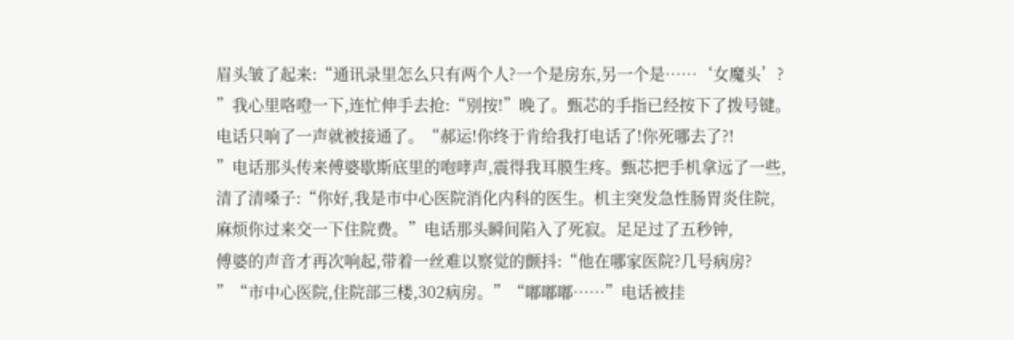眉头皱了起来:“通讯录里怎么只有两个人?一个是房东,另一个是……‘女魔头’?
”我心里咯噔一下,连忙伸手去抢:“别按!”晚了。甄芯的手指已经按下了拨号键。
电话只响了一声就被接通了。“郝运!你终于肯给我打电话了!你死哪去了?!
”电话那头传来傅婆歇斯底里的咆哮声,震得我耳膜生疼。甄芯把手机拿远了一些,
清了清嗓子:“你好,我是市中心医院消化内科的医生。机主突发急性肠胃炎住院,
麻烦你过来交一下住院费。”电话那头瞬间陷入了死寂。足足过了五秒钟,
傅婆的声音才再次响起,带着一丝难以察觉的颤抖:“他在哪家医院?几号病房?
”“市中心医院,住院部三楼,302病房。”“嘟嘟嘟……”电话被挂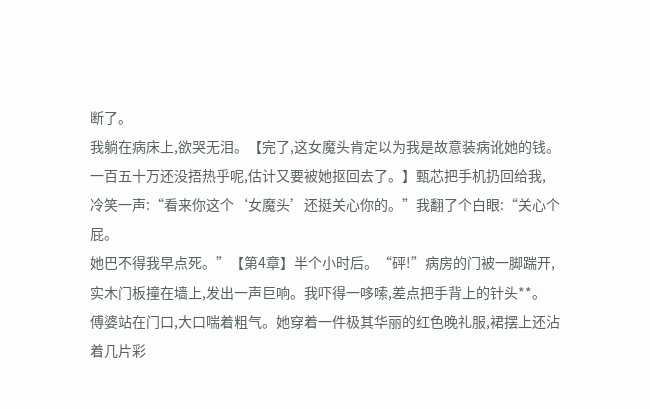断了。
我躺在病床上,欲哭无泪。【完了,这女魔头肯定以为我是故意装病讹她的钱。
一百五十万还没捂热乎呢,估计又要被她抠回去了。】甄芯把手机扔回给我,
冷笑一声:“看来你这个‘女魔头’还挺关心你的。”我翻了个白眼:“关心个屁。
她巴不得我早点死。”【第4章】半个小时后。“砰!”病房的门被一脚踹开,
实木门板撞在墙上,发出一声巨响。我吓得一哆嗦,差点把手背上的针头**。
傅婆站在门口,大口喘着粗气。她穿着一件极其华丽的红色晚礼服,裙摆上还沾着几片彩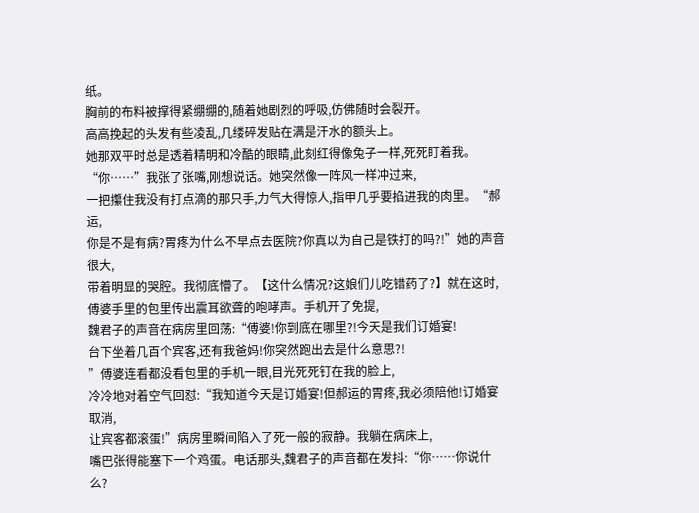纸。
胸前的布料被撑得紧绷绷的,随着她剧烈的呼吸,仿佛随时会裂开。
高高挽起的头发有些凌乱,几缕碎发贴在满是汗水的额头上。
她那双平时总是透着精明和冷酷的眼睛,此刻红得像兔子一样,死死盯着我。
“你……”我张了张嘴,刚想说话。她突然像一阵风一样冲过来,
一把攥住我没有打点滴的那只手,力气大得惊人,指甲几乎要掐进我的肉里。“郝运,
你是不是有病?胃疼为什么不早点去医院?你真以为自己是铁打的吗?!”她的声音很大,
带着明显的哭腔。我彻底懵了。【这什么情况?这娘们儿吃错药了?】就在这时,
傅婆手里的包里传出震耳欲聋的咆哮声。手机开了免提,
魏君子的声音在病房里回荡:“傅婆!你到底在哪里?!今天是我们订婚宴!
台下坐着几百个宾客,还有我爸妈!你突然跑出去是什么意思?!
”傅婆连看都没看包里的手机一眼,目光死死钉在我的脸上,
冷冷地对着空气回怼:“我知道今天是订婚宴!但郝运的胃疼,我必须陪他!订婚宴取消,
让宾客都滚蛋!”病房里瞬间陷入了死一般的寂静。我躺在病床上,
嘴巴张得能塞下一个鸡蛋。电话那头,魏君子的声音都在发抖:“你……你说什么?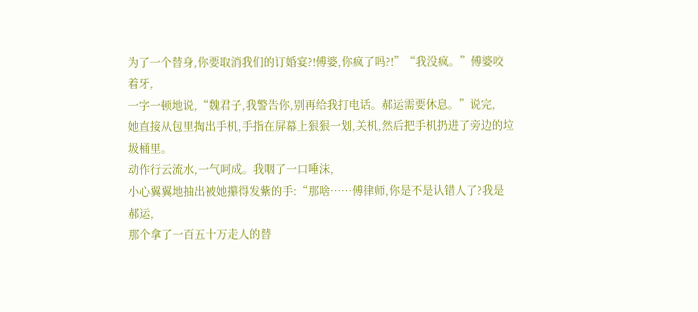为了一个替身,你要取消我们的订婚宴?!傅婆,你疯了吗?!”“我没疯。”傅婆咬着牙,
一字一顿地说,“魏君子,我警告你,别再给我打电话。郝运需要休息。”说完,
她直接从包里掏出手机,手指在屏幕上狠狠一划,关机,然后把手机扔进了旁边的垃圾桶里。
动作行云流水,一气呵成。我咽了一口唾沫,
小心翼翼地抽出被她攥得发紫的手:“那啥……傅律师,你是不是认错人了?我是郝运,
那个拿了一百五十万走人的替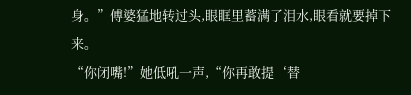身。”傅婆猛地转过头,眼眶里蓄满了泪水,眼看就要掉下来。
“你闭嘴!”她低吼一声,“你再敢提‘替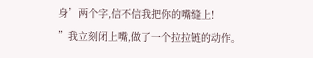身’两个字,信不信我把你的嘴缝上!
”我立刻闭上嘴,做了一个拉拉链的动作。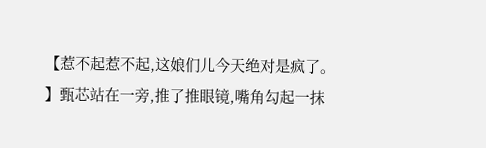【惹不起惹不起,这娘们儿今天绝对是疯了。
】甄芯站在一旁,推了推眼镜,嘴角勾起一抹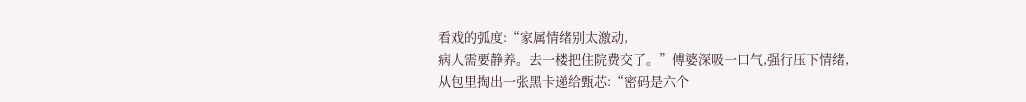看戏的弧度:“家属情绪别太激动,
病人需要静养。去一楼把住院费交了。”傅婆深吸一口气,强行压下情绪,
从包里掏出一张黑卡递给甄芯:“密码是六个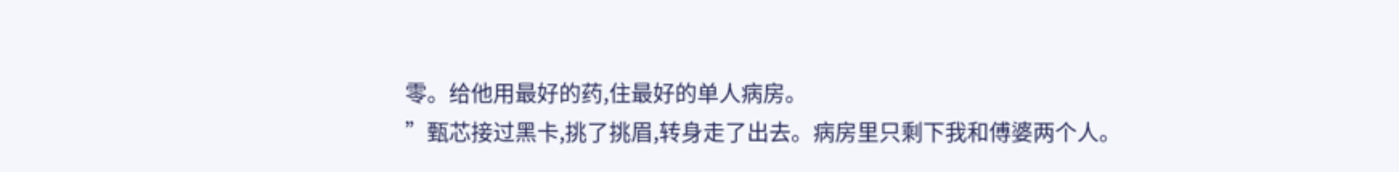零。给他用最好的药,住最好的单人病房。
”甄芯接过黑卡,挑了挑眉,转身走了出去。病房里只剩下我和傅婆两个人。